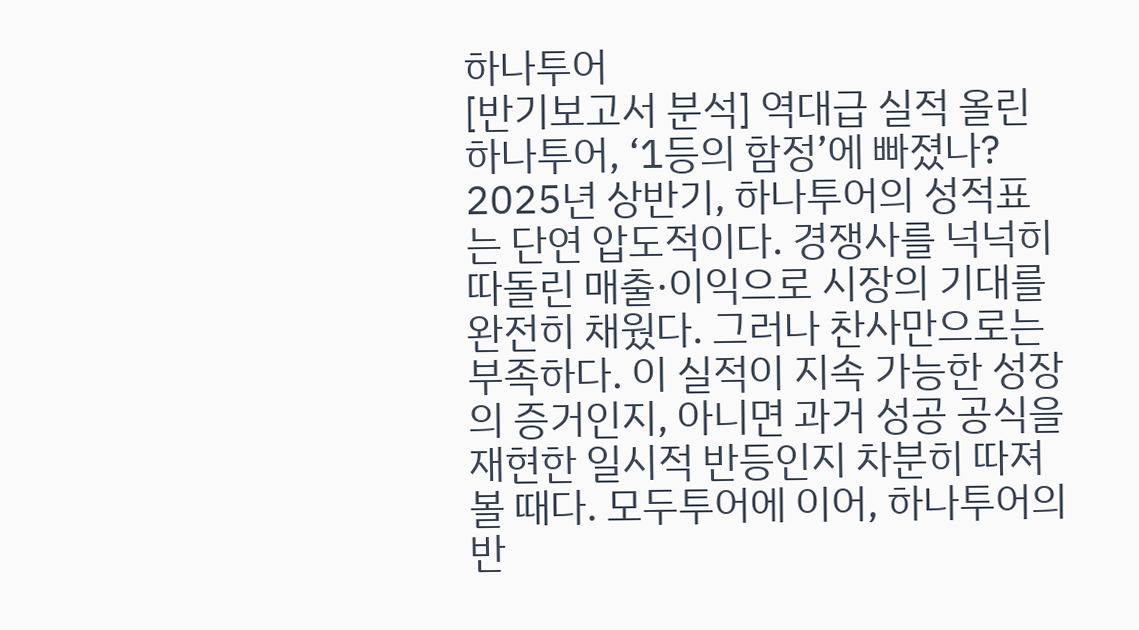하나투어
[반기보고서 분석] 역대급 실적 올린 하나투어, ‘1등의 함정’에 빠졌나?
2025년 상반기, 하나투어의 성적표는 단연 압도적이다. 경쟁사를 넉넉히 따돌린 매출·이익으로 시장의 기대를 완전히 채웠다. 그러나 찬사만으로는 부족하다. 이 실적이 지속 가능한 성장의 증거인지, 아니면 과거 성공 공식을 재현한 일시적 반등인지 차분히 따져볼 때다. 모두투어에 이어, 하나투어의 반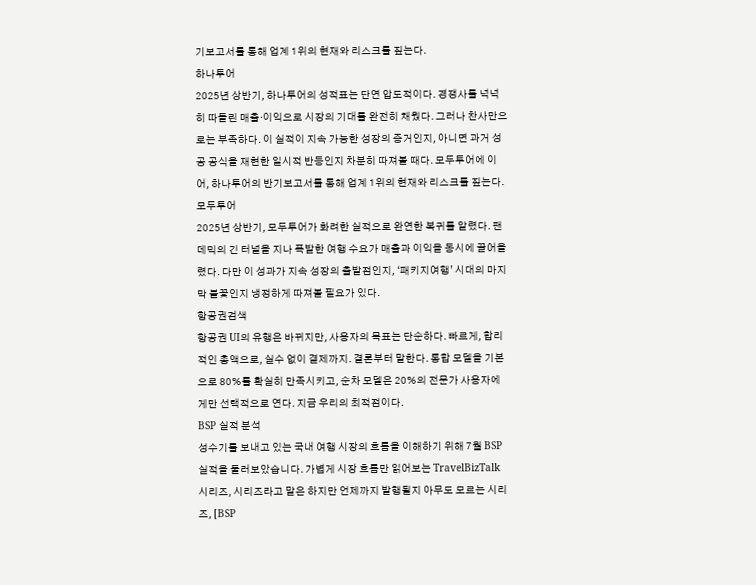기보고서를 통해 업계 1위의 현재와 리스크를 짚는다.
하나투어
2025년 상반기, 하나투어의 성적표는 단연 압도적이다. 경쟁사를 넉넉히 따돌린 매출·이익으로 시장의 기대를 완전히 채웠다. 그러나 찬사만으로는 부족하다. 이 실적이 지속 가능한 성장의 증거인지, 아니면 과거 성공 공식을 재현한 일시적 반등인지 차분히 따져볼 때다. 모두투어에 이어, 하나투어의 반기보고서를 통해 업계 1위의 현재와 리스크를 짚는다.
모두투어
2025년 상반기, 모두투어가 화려한 실적으로 완연한 복귀를 알렸다. 팬데믹의 긴 터널을 지나 폭발한 여행 수요가 매출과 이익을 동시에 끌어올렸다. 다만 이 성과가 지속 성장의 출발점인지, ‘패키지여행’ 시대의 마지막 불꽃인지 냉정하게 따져볼 필요가 있다.
항공권검색
항공권 UI의 유행은 바뀌지만, 사용자의 목표는 단순하다. 빠르게, 합리적인 총액으로, 실수 없이 결제까지. 결론부터 말한다. 통합 모델을 기본으로 80%를 확실히 만족시키고, 순차 모델은 20%의 전문가 사용자에게만 선택적으로 연다. 지금 우리의 최적점이다.
BSP 실적 분석
성수기를 보내고 있는 국내 여행 시장의 흐름을 이해하기 위해 7월 BSP 실적을 둘러보았습니다. 가볍게 시장 흐름만 읽어보는 TravelBizTalk 시리즈, 시리즈라고 말은 하지만 언제까지 발행될지 아무도 모르는 시리즈, [BSP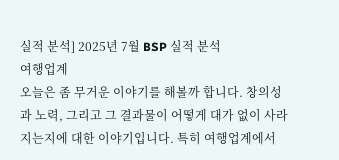실적 분석] 2025년 7월 BSP 실적 분석
여행업계
오늘은 좀 무거운 이야기를 해볼까 합니다. 창의성과 노력, 그리고 그 결과물이 어떻게 대가 없이 사라지는지에 대한 이야기입니다. 특히 여행업계에서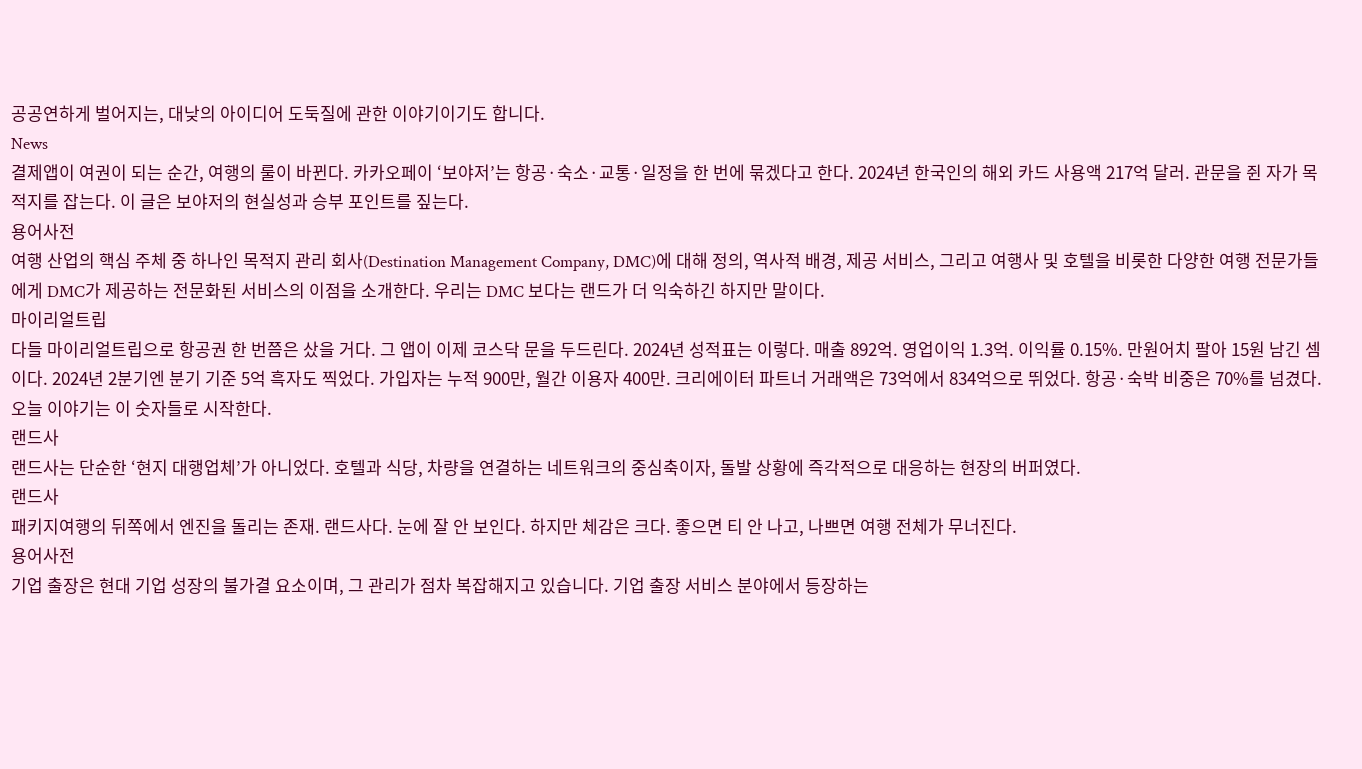공공연하게 벌어지는, 대낮의 아이디어 도둑질에 관한 이야기이기도 합니다.
News
결제앱이 여권이 되는 순간, 여행의 룰이 바뀐다. 카카오페이 ‘보야저’는 항공·숙소·교통·일정을 한 번에 묶겠다고 한다. 2024년 한국인의 해외 카드 사용액 217억 달러. 관문을 쥔 자가 목적지를 잡는다. 이 글은 보야저의 현실성과 승부 포인트를 짚는다.
용어사전
여행 산업의 핵심 주체 중 하나인 목적지 관리 회사(Destination Management Company, DMC)에 대해 정의, 역사적 배경, 제공 서비스, 그리고 여행사 및 호텔을 비롯한 다양한 여행 전문가들에게 DMC가 제공하는 전문화된 서비스의 이점을 소개한다. 우리는 DMC 보다는 랜드가 더 익숙하긴 하지만 말이다.
마이리얼트립
다들 마이리얼트립으로 항공권 한 번쯤은 샀을 거다. 그 앱이 이제 코스닥 문을 두드린다. 2024년 성적표는 이렇다. 매출 892억. 영업이익 1.3억. 이익률 0.15%. 만원어치 팔아 15원 남긴 셈이다. 2024년 2분기엔 분기 기준 5억 흑자도 찍었다. 가입자는 누적 900만, 월간 이용자 400만. 크리에이터 파트너 거래액은 73억에서 834억으로 뛰었다. 항공·숙박 비중은 70%를 넘겼다. 오늘 이야기는 이 숫자들로 시작한다.
랜드사
랜드사는 단순한 ‘현지 대행업체’가 아니었다. 호텔과 식당, 차량을 연결하는 네트워크의 중심축이자, 돌발 상황에 즉각적으로 대응하는 현장의 버퍼였다.
랜드사
패키지여행의 뒤쪽에서 엔진을 돌리는 존재. 랜드사다. 눈에 잘 안 보인다. 하지만 체감은 크다. 좋으면 티 안 나고, 나쁘면 여행 전체가 무너진다.
용어사전
기업 출장은 현대 기업 성장의 불가결 요소이며, 그 관리가 점차 복잡해지고 있습니다. 기업 출장 서비스 분야에서 등장하는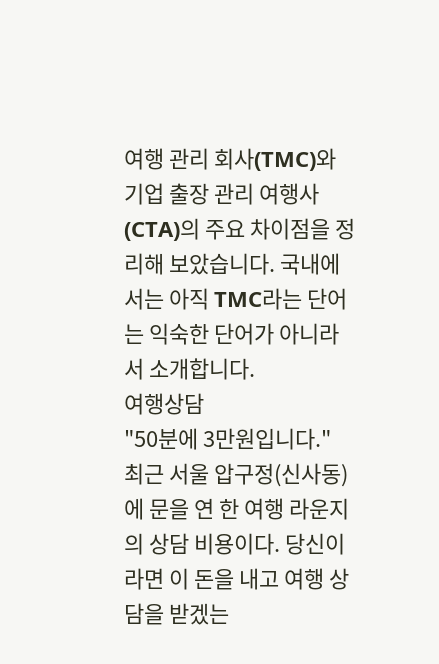여행 관리 회사(TMC)와 기업 출장 관리 여행사(CTA)의 주요 차이점을 정리해 보았습니다. 국내에서는 아직 TMC라는 단어는 익숙한 단어가 아니라서 소개합니다.
여행상담
"50분에 3만원입니다." 최근 서울 압구정(신사동)에 문을 연 한 여행 라운지의 상담 비용이다. 당신이라면 이 돈을 내고 여행 상담을 받겠는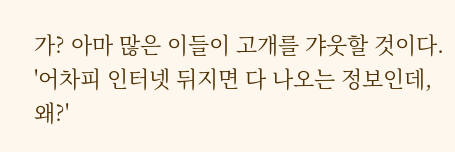가? 아마 많은 이들이 고개를 갸웃할 것이다. '어차피 인터넷 뒤지면 다 나오는 정보인데, 왜?'